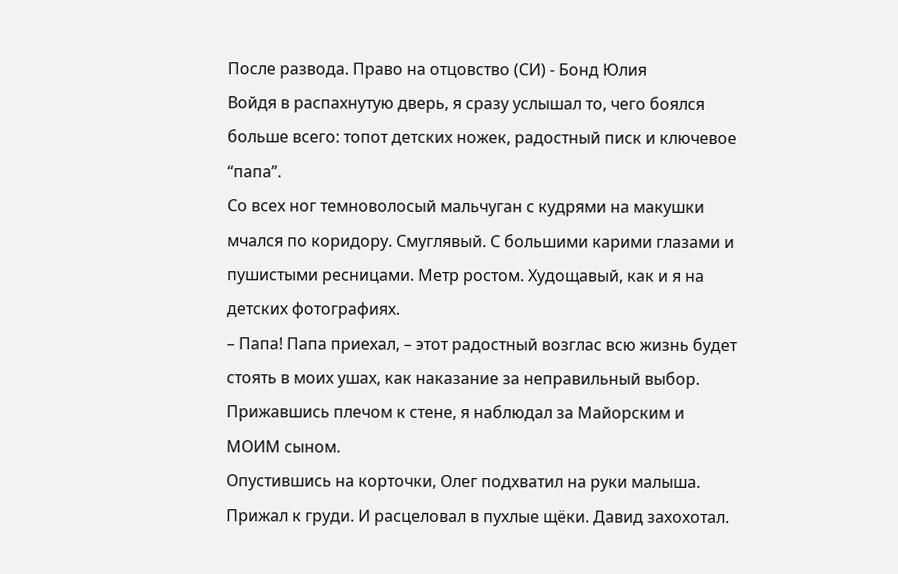После развода. Право на отцовство (СИ) - Бонд Юлия
Войдя в распахнутую дверь, я сразу услышал то, чего боялся больше всего: топот детских ножек, радостный писк и ключевое “папа”.
Со всех ног темноволосый мальчуган с кудрями на макушки мчался по коридору. Смуглявый. С большими карими глазами и пушистыми ресницами. Метр ростом. Худощавый, как и я на детских фотографиях.
– Папа! Папа приехал, – этот радостный возглас всю жизнь будет стоять в моих ушах, как наказание за неправильный выбор.
Прижавшись плечом к стене, я наблюдал за Майорским и МОИМ сыном.
Опустившись на корточки, Олег подхватил на руки малыша. Прижал к груди. И расцеловал в пухлые щёки. Давид захохотал.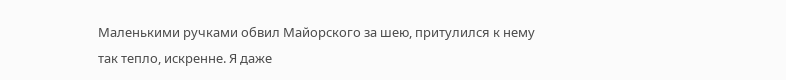Маленькими ручками обвил Майорского за шею, притулился к нему так тепло, искренне. Я даже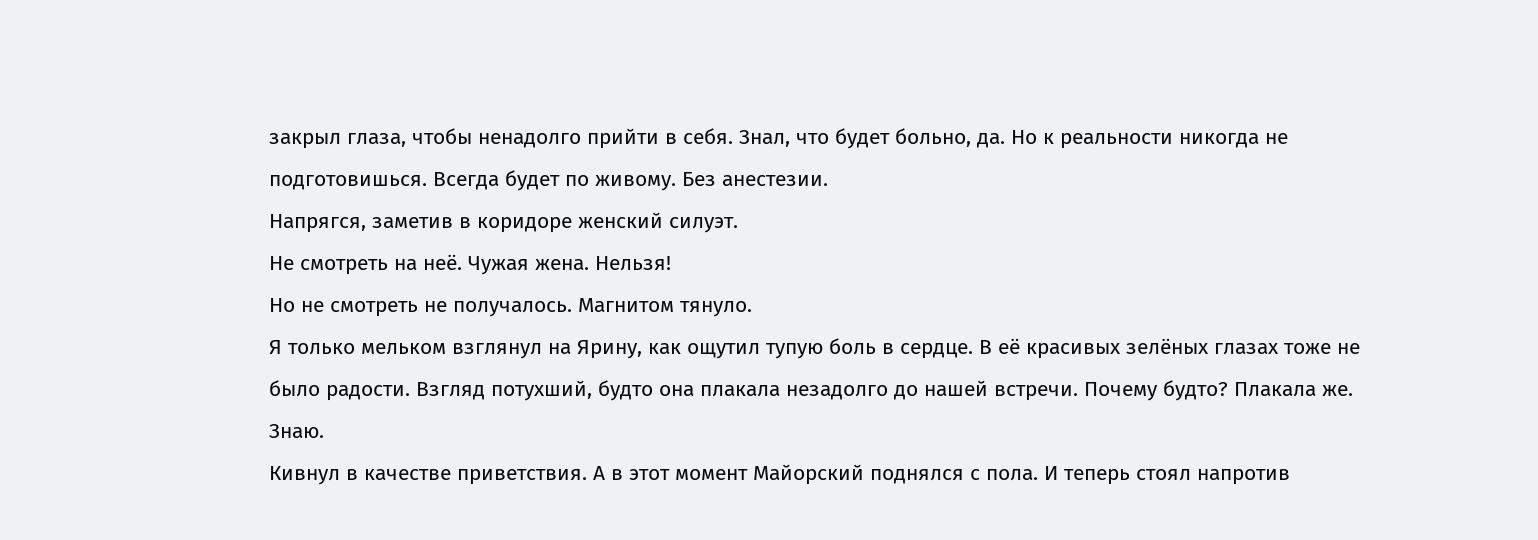закрыл глаза, чтобы ненадолго прийти в себя. Знал, что будет больно, да. Но к реальности никогда не подготовишься. Всегда будет по живому. Без анестезии.
Напрягся, заметив в коридоре женский силуэт.
Не смотреть на неё. Чужая жена. Нельзя!
Но не смотреть не получалось. Магнитом тянуло.
Я только мельком взглянул на Ярину, как ощутил тупую боль в сердце. В её красивых зелёных глазах тоже не было радости. Взгляд потухший, будто она плакала незадолго до нашей встречи. Почему будто? Плакала же. Знаю.
Кивнул в качестве приветствия. А в этот момент Майорский поднялся с пола. И теперь стоял напротив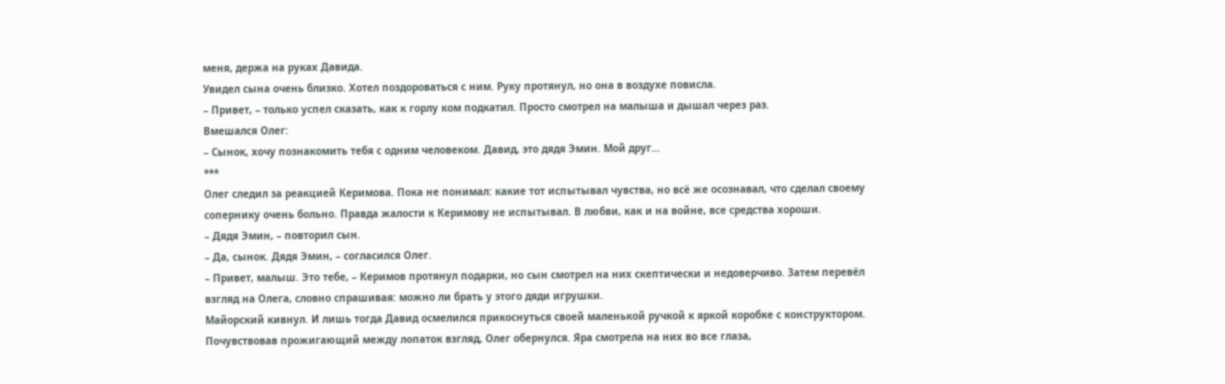меня, держа на руках Давида.
Увидел сына очень близко. Хотел поздороваться с ним. Руку протянул, но она в воздухе повисла.
– Привет, – только успел сказать, как к горлу ком подкатил. Просто смотрел на малыша и дышал через раз.
Вмешался Олег:
– Сынок, хочу познакомить тебя с одним человеком. Давид, это дядя Эмин. Мой друг…
***
Олег следил за реакцией Керимова. Пока не понимал: какие тот испытывал чувства, но всё же осознавал, что сделал своему сопернику очень больно. Правда жалости к Керимову не испытывал. В любви, как и на войне, все средства хороши.
– Дядя Эмин, – повторил сын.
– Да, сынок. Дядя Эмин, – согласился Олег.
– Привет, малыш. Это тебе, – Керимов протянул подарки, но сын смотрел на них скептически и недоверчиво. Затем перевёл взгляд на Олега, словно спрашивая: можно ли брать у этого дяди игрушки.
Майорский кивнул. И лишь тогда Давид осмелился прикоснуться своей маленькой ручкой к яркой коробке с конструктором. Почувствовав прожигающий между лопаток взгляд, Олег обернулся. Яра смотрела на них во все глаза,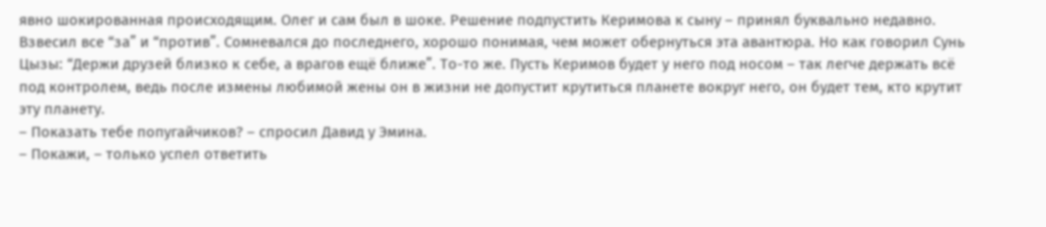явно шокированная происходящим. Олег и сам был в шоке. Решение подпустить Керимова к сыну – принял буквально недавно. Взвесил все “за” и “против”. Сомневался до последнего, хорошо понимая, чем может обернуться эта авантюра. Но как говорил Сунь Цызы: “Держи друзей близко к себе, а врагов ещё ближе”. То-то же. Пусть Керимов будет у него под носом – так легче держать всё под контролем, ведь после измены любимой жены он в жизни не допустит крутиться планете вокруг него, он будет тем, кто крутит эту планету.
– Показать тебе попугайчиков? – спросил Давид у Эмина.
– Покажи, – только успел ответить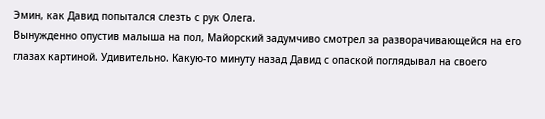Эмин, как Давид попытался слезть с рук Олега.
Вынужденно опустив малыша на пол, Майорский задумчиво смотрел за разворачивающейся на его глазах картиной. Удивительно. Какую-то минуту назад Давид с опаской поглядывал на своего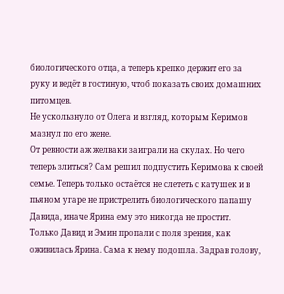биологического отца, а теперь крепко держит его за руку и ведёт в гостиную, чтоб показать своих домашних питомцев.
Не ускользнуло от Олега и взгляд, которым Керимов мазнул по его жене.
От ревности аж желваки заиграли на скулах. Но чего теперь злиться? Сам решил подпустить Керимова к своей семье. Теперь только остаётся не слететь с катушек и в пьяном угаре не пристрелить биологического папашу Давида, иначе Ярина ему это никогда не простит.
Только Давид и Эмин пропали с поля зрения, как оживилась Ярина. Сама к нему подошла. Задрав голову,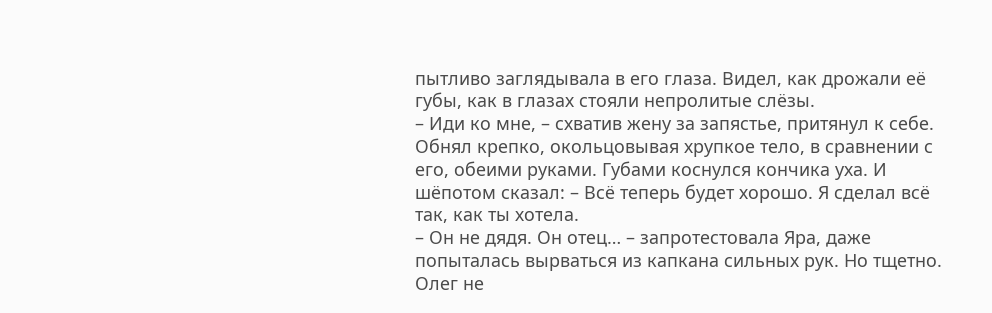пытливо заглядывала в его глаза. Видел, как дрожали её губы, как в глазах стояли непролитые слёзы.
– Иди ко мне, – схватив жену за запястье, притянул к себе. Обнял крепко, окольцовывая хрупкое тело, в сравнении с его, обеими руками. Губами коснулся кончика уха. И шёпотом сказал: – Всё теперь будет хорошо. Я сделал всё так, как ты хотела.
– Он не дядя. Он отец… – запротестовала Яра, даже попыталась вырваться из капкана сильных рук. Но тщетно. Олег не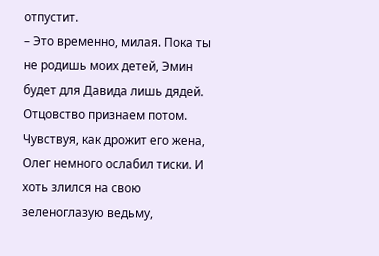отпустит.
– Это временно, милая. Пока ты не родишь моих детей, Эмин будет для Давида лишь дядей. Отцовство признаем потом.
Чувствуя, как дрожит его жена, Олег немного ослабил тиски. И хоть злился на свою зеленоглазую ведьму,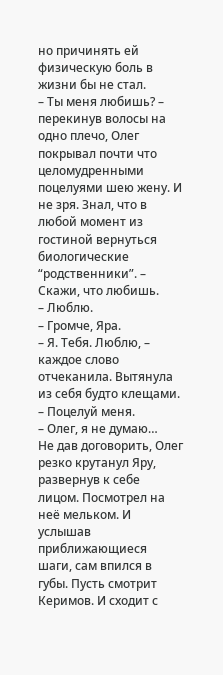но причинять ей физическую боль в жизни бы не стал.
– Ты меня любишь? – перекинув волосы на одно плечо, Олег покрывал почти что целомудренными поцелуями шею жену. И не зря. Знал, что в любой момент из гостиной вернуться биологические “родственники”. – Скажи, что любишь.
– Люблю.
– Громче, Яра.
– Я. Тебя. Люблю, – каждое слово отчеканила. Вытянула из себя будто клещами.
– Поцелуй меня.
– Олег, я не думаю…
Не дав договорить, Олег резко крутанул Яру, развернув к себе лицом. Посмотрел на неё мельком. И услышав приближающиеся шаги, сам впился в губы. Пусть смотрит Керимов. И сходит с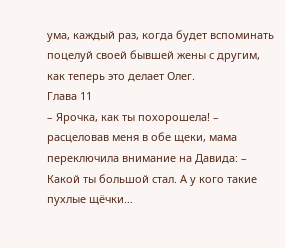ума, каждый раз, когда будет вспоминать поцелуй своей бывшей жены с другим, как теперь это делает Олег.
Глава 11
– Ярочка, как ты похорошела! – расцеловав меня в обе щеки, мама переключила внимание на Давида: – Какой ты большой стал. А у кого такие пухлые щёчки…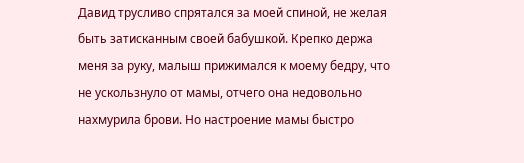Давид трусливо спрятался за моей спиной, не желая быть затисканным своей бабушкой. Крепко держа меня за руку, малыш прижимался к моему бедру, что не ускользнуло от мамы, отчего она недовольно нахмурила брови. Но настроение мамы быстро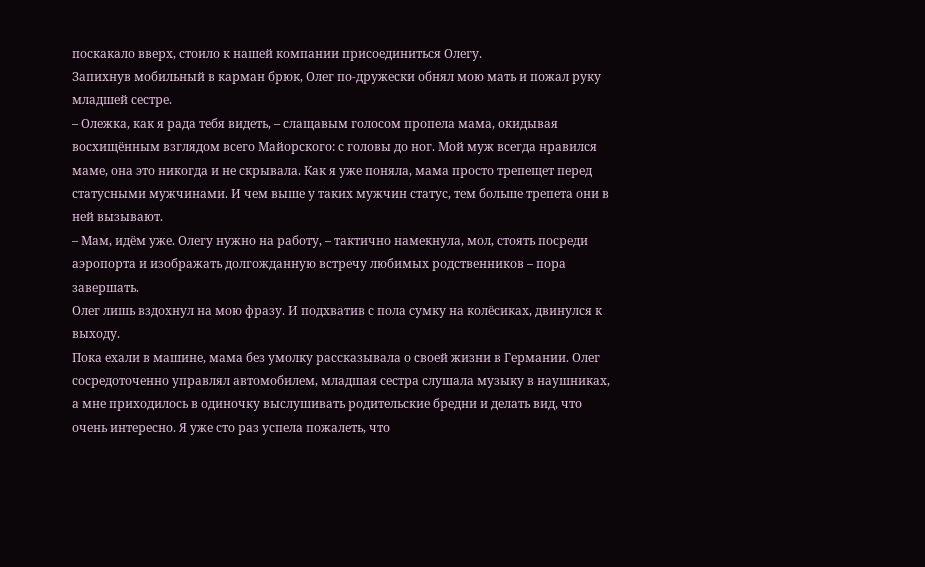поскакало вверх, стоило к нашей компании присоединиться Олегу.
Запихнув мобильный в карман брюк, Олег по-дружески обнял мою мать и пожал руку младшей сестре.
– Олежка, как я рада тебя видеть, – слащавым голосом пропела мама, окидывая восхищённым взглядом всего Майорского: с головы до ног. Мой муж всегда нравился маме, она это никогда и не скрывала. Как я уже поняла, мама просто трепещет перед статусными мужчинами. И чем выше у таких мужчин статус, тем больше трепета они в ней вызывают.
– Мам, идём уже. Олегу нужно на работу, – тактично намекнула, мол, стоять посреди аэропорта и изображать долгожданную встречу любимых родственников – пора завершать.
Олег лишь вздохнул на мою фразу. И подхватив с пола сумку на колёсиках, двинулся к выходу.
Пока ехали в машине, мама без умолку рассказывала о своей жизни в Германии. Олег сосредоточенно управлял автомобилем, младшая сестра слушала музыку в наушниках, а мне приходилось в одиночку выслушивать родительские бредни и делать вид, что очень интересно. Я уже сто раз успела пожалеть, что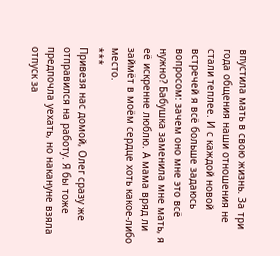впустила мать в свою жизнь. За три года общения наши отношения не стали теплее. И с каждой новой встречей я всё больше задаюсь вопросом: зачем оно мне это всё нужно? Бабушка заменила мне мать, я её искренне люблю. А мама вряд ли займёт в моём сердце хоть какое-либо место.
***
Привезя нас домой, Олег сразу же отправился на работу. Я бы тоже предпочла уехать, но накануне взяла отпуск за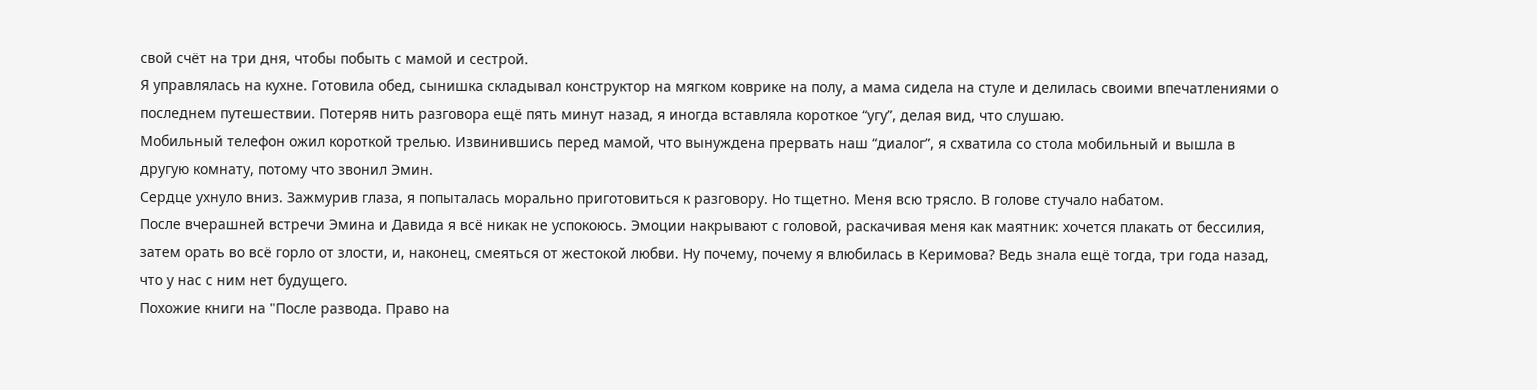свой счёт на три дня, чтобы побыть с мамой и сестрой.
Я управлялась на кухне. Готовила обед, сынишка складывал конструктор на мягком коврике на полу, а мама сидела на стуле и делилась своими впечатлениями о последнем путешествии. Потеряв нить разговора ещё пять минут назад, я иногда вставляла короткое “угу”, делая вид, что слушаю.
Мобильный телефон ожил короткой трелью. Извинившись перед мамой, что вынуждена прервать наш “диалог”, я схватила со стола мобильный и вышла в другую комнату, потому что звонил Эмин.
Сердце ухнуло вниз. Зажмурив глаза, я попыталась морально приготовиться к разговору. Но тщетно. Меня всю трясло. В голове стучало набатом.
После вчерашней встречи Эмина и Давида я всё никак не успокоюсь. Эмоции накрывают с головой, раскачивая меня как маятник: хочется плакать от бессилия, затем орать во всё горло от злости, и, наконец, смеяться от жестокой любви. Ну почему, почему я влюбилась в Керимова? Ведь знала ещё тогда, три года назад, что у нас с ним нет будущего.
Похожие книги на "После развода. Право на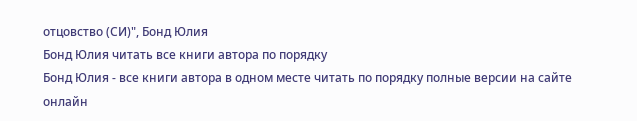отцовство (СИ)", Бонд Юлия
Бонд Юлия читать все книги автора по порядку
Бонд Юлия - все книги автора в одном месте читать по порядку полные версии на сайте онлайн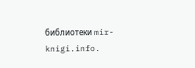библиотеки mir-knigi.info.